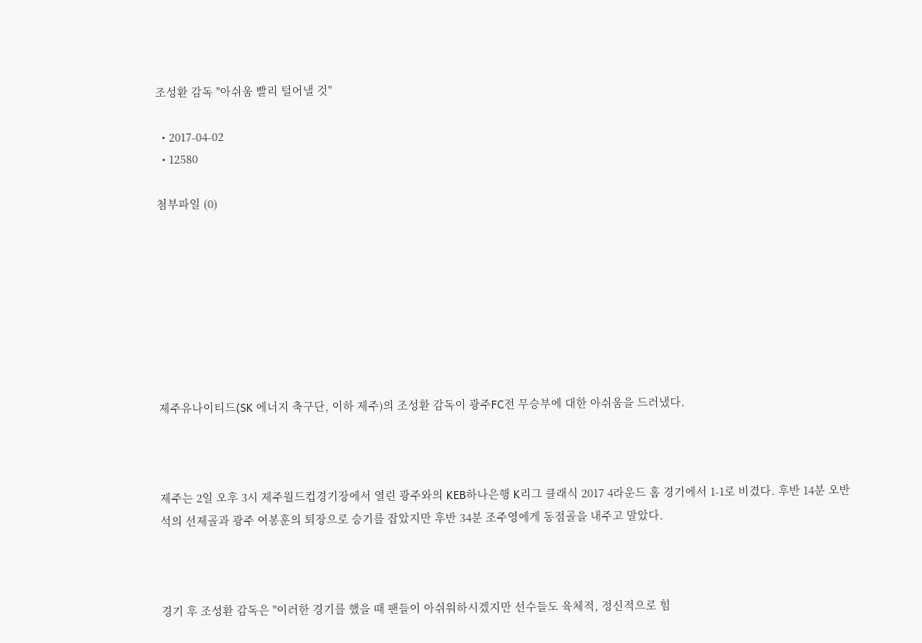조성환 감독 "아쉬움 빨리 털어낼 것"

  • 2017-04-02
  • 12580

첨부파일 (0)








제주유나이티드(SK 에너지 축구단, 이하 제주)의 조성환 감독이 광주FC전 무승부에 대한 아쉬움을 드러냈다.



제주는 2일 오후 3시 제주월드컵경기장에서 열린 광주와의 KEB하나은행 K리그 클래식 2017 4라운드 홈 경기에서 1-1로 비겼다. 후반 14분 오반석의 선제골과 광주 여봉훈의 퇴장으로 승기를 잡았지만 후반 34분 조주영에게 동점골을 내주고 말았다.



경기 후 조성환 감독은 "이러한 경기를 했을 때 팬들이 아쉬워하시겠지만 선수들도 육체적, 정신적으로 힘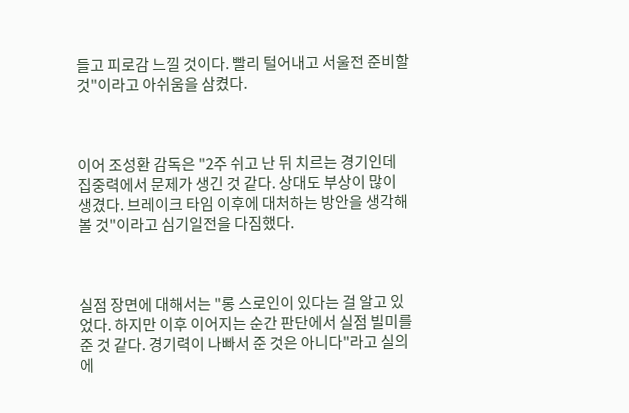들고 피로감 느낄 것이다. 빨리 털어내고 서울전 준비할 것"이라고 아쉬움을 삼켰다.



이어 조성환 감독은 "2주 쉬고 난 뒤 치르는 경기인데 집중력에서 문제가 생긴 것 같다. 상대도 부상이 많이 생겼다. 브레이크 타임 이후에 대처하는 방안을 생각해볼 것"이라고 심기일전을 다짐했다.



실점 장면에 대해서는 "롱 스로인이 있다는 걸 알고 있었다. 하지만 이후 이어지는 순간 판단에서 실점 빌미를 준 것 같다. 경기력이 나빠서 준 것은 아니다"라고 실의에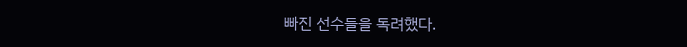빠진 선수들을 독려했다.